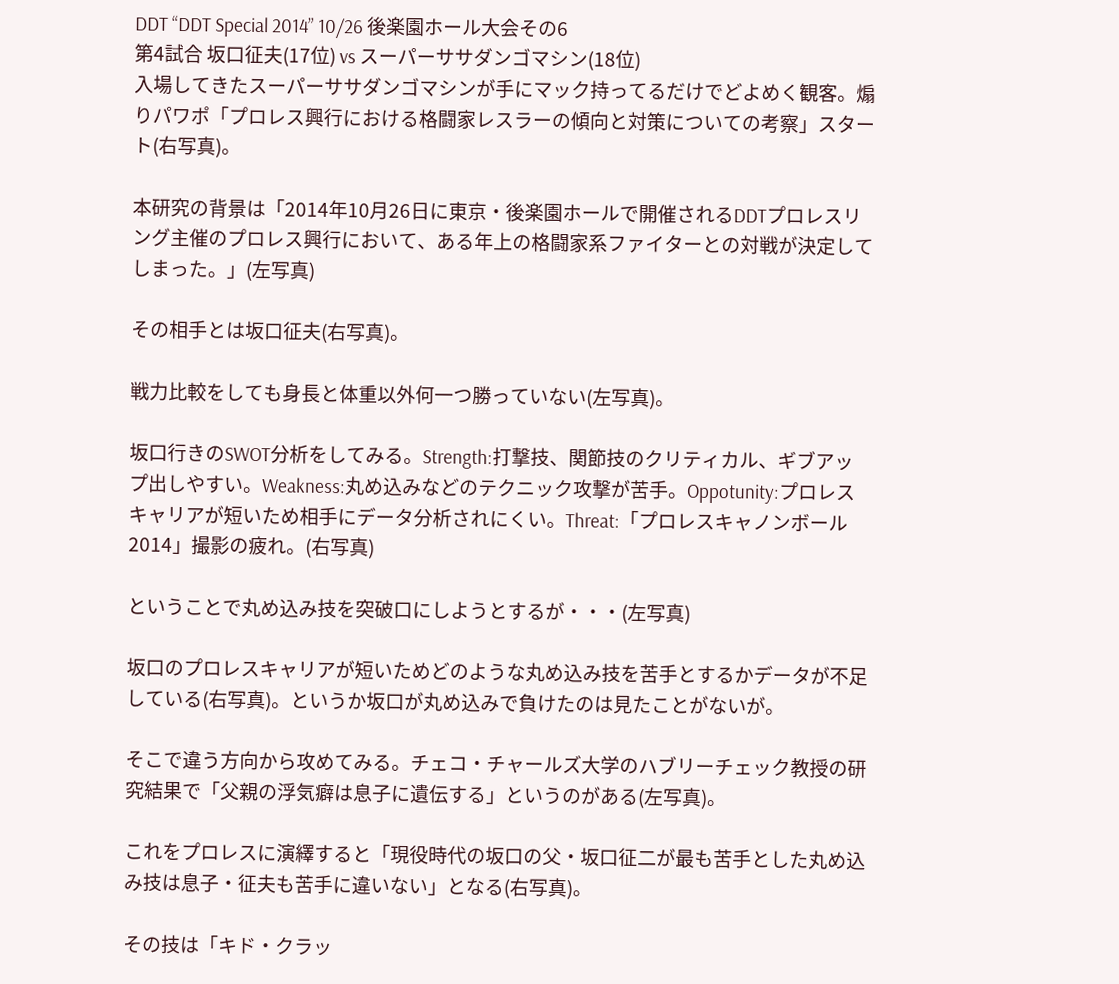DDT “DDT Special 2014” 10/26 後楽園ホール大会その6
第4試合 坂口征夫(17位) vs スーパーササダンゴマシン(18位)
入場してきたスーパーササダンゴマシンが手にマック持ってるだけでどよめく観客。煽りパワポ「プロレス興行における格闘家レスラーの傾向と対策についての考察」スタート(右写真)。

本研究の背景は「2014年10月26日に東京・後楽園ホールで開催されるDDTプロレスリング主催のプロレス興行において、ある年上の格闘家系ファイターとの対戦が決定してしまった。」(左写真)

その相手とは坂口征夫(右写真)。

戦力比較をしても身長と体重以外何一つ勝っていない(左写真)。

坂口行きのSWOT分析をしてみる。Strength:打撃技、関節技のクリティカル、ギブアップ出しやすい。Weakness:丸め込みなどのテクニック攻撃が苦手。Oppotunity:プロレスキャリアが短いため相手にデータ分析されにくい。Threat:「プロレスキャノンボール2014」撮影の疲れ。(右写真)

ということで丸め込み技を突破口にしようとするが・・・(左写真)

坂口のプロレスキャリアが短いためどのような丸め込み技を苦手とするかデータが不足している(右写真)。というか坂口が丸め込みで負けたのは見たことがないが。

そこで違う方向から攻めてみる。チェコ・チャールズ大学のハブリーチェック教授の研究結果で「父親の浮気癖は息子に遺伝する」というのがある(左写真)。

これをプロレスに演繹すると「現役時代の坂口の父・坂口征二が最も苦手とした丸め込み技は息子・征夫も苦手に違いない」となる(右写真)。

その技は「キド・クラッ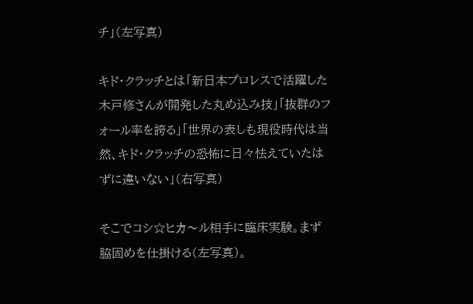チ」(左写真)

キド・クラッチとは「新日本プロレスで活躍した木戸修さんが開発した丸め込み技」「抜群のフォール率を誇る」「世界の表しも現役時代は当然、キド・クラッチの恐怖に日々怯えていたはずに違いない」(右写真)

そこでコシ☆ヒカ〜ル相手に臨床実験。まず脇固めを仕掛ける(左写真)。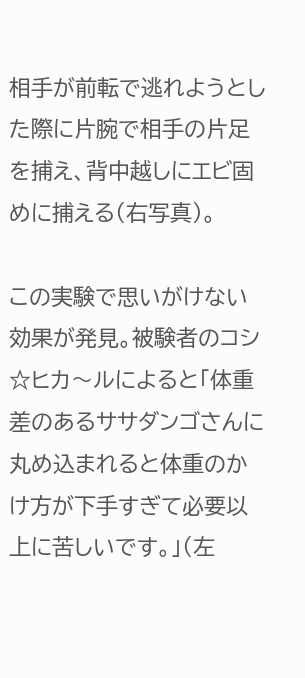相手が前転で逃れようとした際に片腕で相手の片足を捕え、背中越しにエビ固めに捕える(右写真)。

この実験で思いがけない効果が発見。被験者のコシ☆ヒカ〜ルによると「体重差のあるササダンゴさんに丸め込まれると体重のかけ方が下手すぎて必要以上に苦しいです。」(左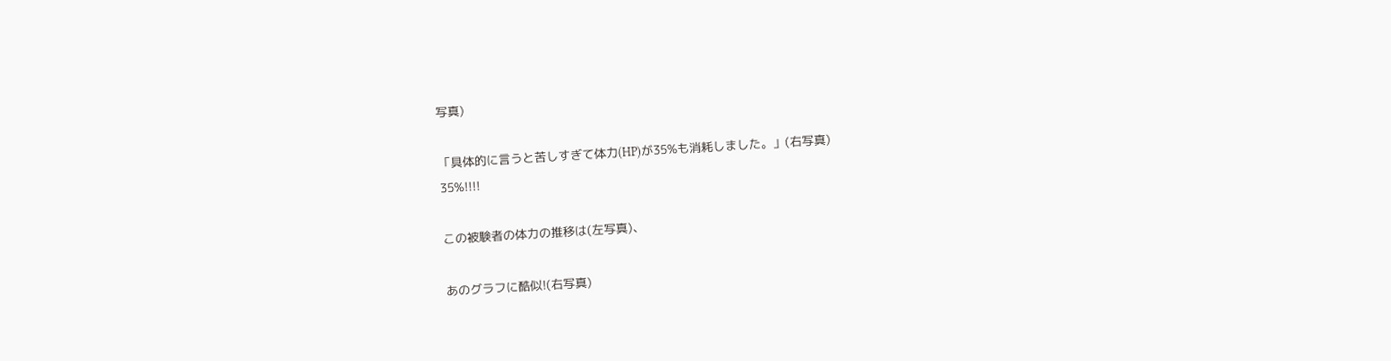写真)

「具体的に言うと苦しすぎて体力(HP)が35%も消耗しました。」(右写真)
35%!!!!

この被験者の体力の推移は(左写真)、

あのグラフに酷似!(右写真)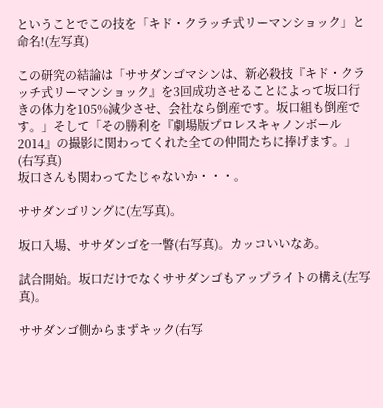ということでこの技を「キド・クラッチ式リーマンショック」と命名!(左写真)

この研究の結論は「ササダンゴマシンは、新必殺技『キド・クラッチ式リーマンショック』を3回成功させることによって坂口行きの体力を105%減少させ、会社なら倒産です。坂口組も倒産です。」そして「その勝利を『劇場版プロレスキャノンボール2014』の撮影に関わってくれた全ての仲間たちに捧げます。」(右写真)
坂口さんも関わってたじゃないか・・・。

ササダンゴリングに(左写真)。

坂口入場、ササダンゴを一瞥(右写真)。カッコいいなあ。

試合開始。坂口だけでなくササダンゴもアップライトの構え(左写真)。

ササダンゴ側からまずキック(右写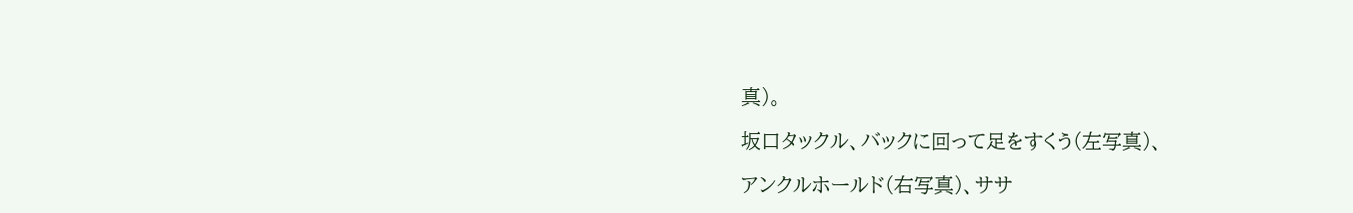真)。

坂口タックル、バックに回って足をすくう(左写真)、

アンクルホールド(右写真)、ササ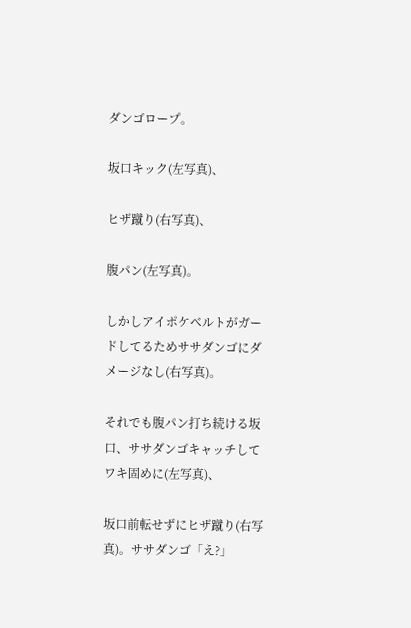ダンゴロープ。

坂口キック(左写真)、

ヒザ蹴り(右写真)、

腹パン(左写真)。

しかしアイポケベルトがガードしてるためササダンゴにダメージなし(右写真)。

それでも腹パン打ち続ける坂口、ササダンゴキャッチしてワキ固めに(左写真)、

坂口前転せずにヒザ蹴り(右写真)。ササダンゴ「え?」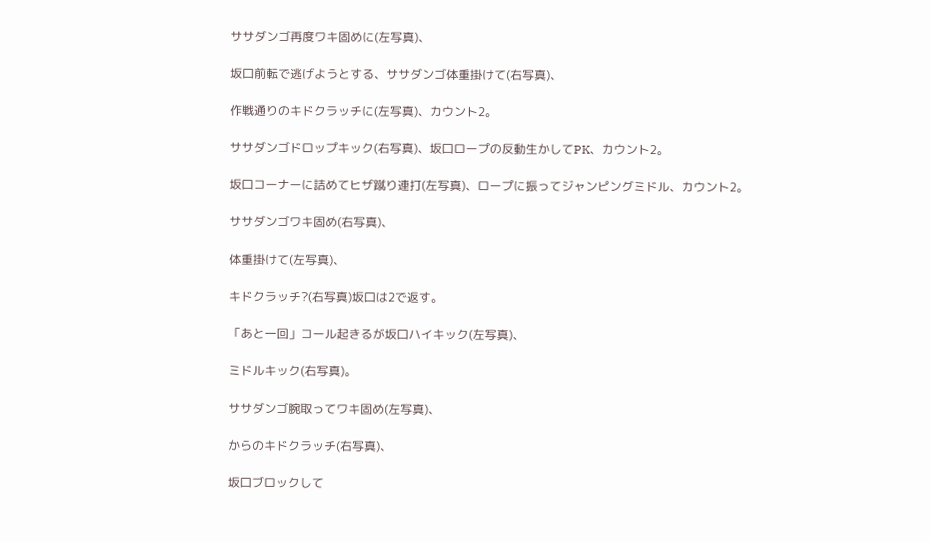ササダンゴ再度ワキ固めに(左写真)、

坂口前転で逃げようとする、ササダンゴ体重掛けて(右写真)、

作戦通りのキドクラッチに(左写真)、カウント2。

ササダンゴドロップキック(右写真)、坂口ロープの反動生かしてPK、カウント2。

坂口コーナーに詰めてヒザ蹴り連打(左写真)、ロープに振ってジャンピングミドル、カウント2。

ササダンゴワキ固め(右写真)、

体重掛けて(左写真)、

キドクラッチ?(右写真)坂口は2で返す。

「あと一回」コール起きるが坂口ハイキック(左写真)、

ミドルキック(右写真)。

ササダンゴ腕取ってワキ固め(左写真)、

からのキドクラッチ(右写真)、

坂口ブロックして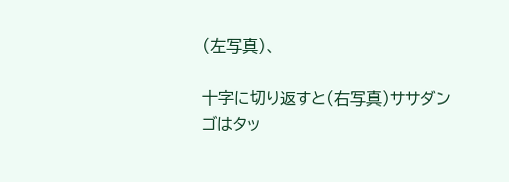(左写真)、

十字に切り返すと(右写真)ササダンゴはタッ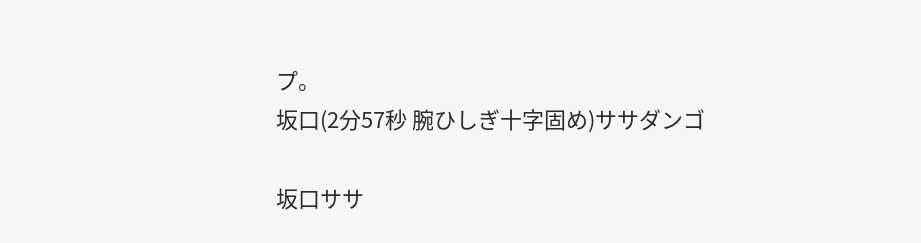プ。
坂口(2分57秒 腕ひしぎ十字固め)ササダンゴ

坂口ササ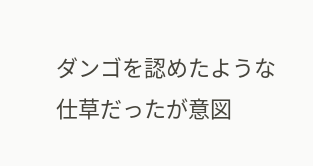ダンゴを認めたような仕草だったが意図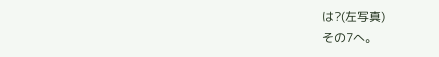は?(左写真)
その7へ。